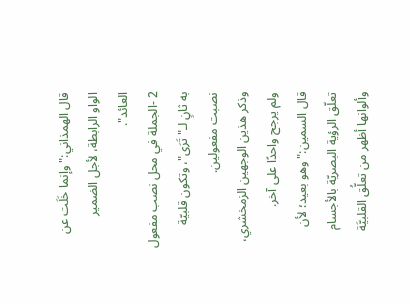قال الهمذاني:"وإنما خَلَت عن الواو الرابطة، لأجل الضمير العائد".
2 -الجملة في محل نصب مفعول به ثانٍ لـ"تَرَى"، وتكون قلبيّة نصبت مفعولين.
وذكر هذين الوجهين الزمخشري، ولم يرجح واحدًا على آخر.
قال السمين:"وهو بعيد؛ لأن تعلّق الرؤية البصريّة بالأجسام وألوانها أظهر من تعلُّق القلبيَّة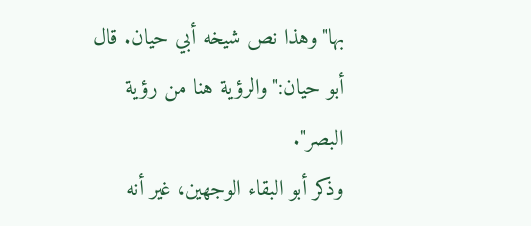بها"وهذا نص شيخه أبي حيان. قال أبو حيان:"والرؤية هنا من رؤية البصر".
وذكر أبو البقاء الوجهين، غير أنه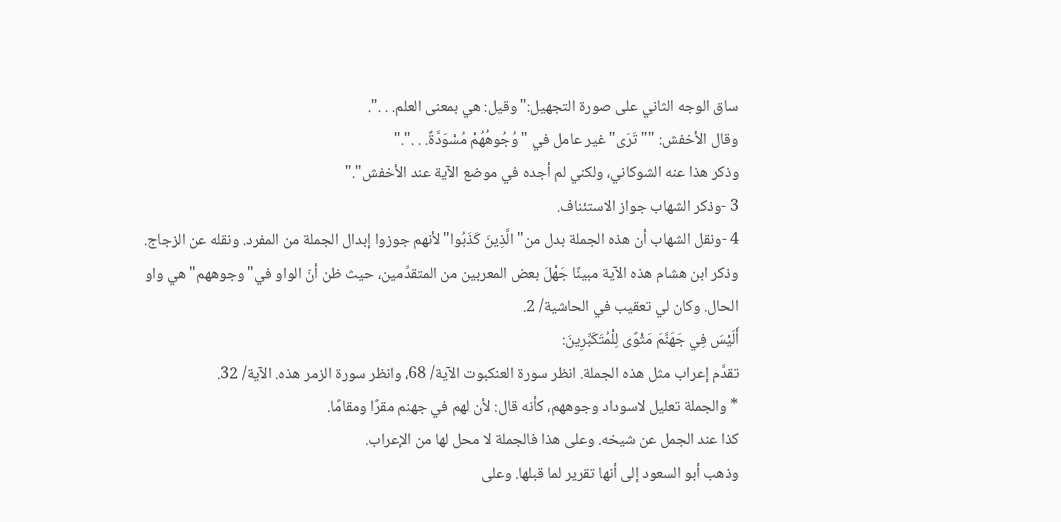ساق الوجه الثاني على صورة التجهيل:"وقيل: هي بمعنى العلم. . .".
وقال الأخفش: ""تَرَى"غير عامل في "وُجُوهُهُمْ مُسْوَدَّةٌ. . ."."
وذكر هذا عنه الشوكاني، ولكني لم أجده في موضع الآية عند الأخفش"."
3 -وذكر الشهاب جواز الاستئناف.
4 -ونقل الشهاب أن هذه الجملة بدل من"الَّذِينَ كَذَبُوا"لأنهم جوزوا إبدال الجملة من المفرد. ونقله عن الزجاج.
وذكر ابن هشام هذه الآية مبينًا جَهْلَ بعض المعربين من المتقدِّمين، حيث ظن أنّ الواو في"وجوههم"هي واو الحال. وكان لي تعقيب في الحاشية/ 2.
أَلَيْسَ فِي جَهَنَّمَ مَثْوًى لِلْمُتَكَبِّرِينَ:
تقدَّم إعراب مثل هذه الجملة. انظر سورة العنكبوت الآية/ 68، وانظر سورة الزمر هذه. الآية/ 32.
* والجملة تعليل لاسوداد وجوههم، كأنه قال: لأن لهم في جهنم مقرًا ومقامًا.
كذا عند الجمل عن شيخه. وعلى هذا فالجملة لا محل لها من الإعراب.
وذهب أبو السعود إلى أنها تقرير لما قبلها. وعلى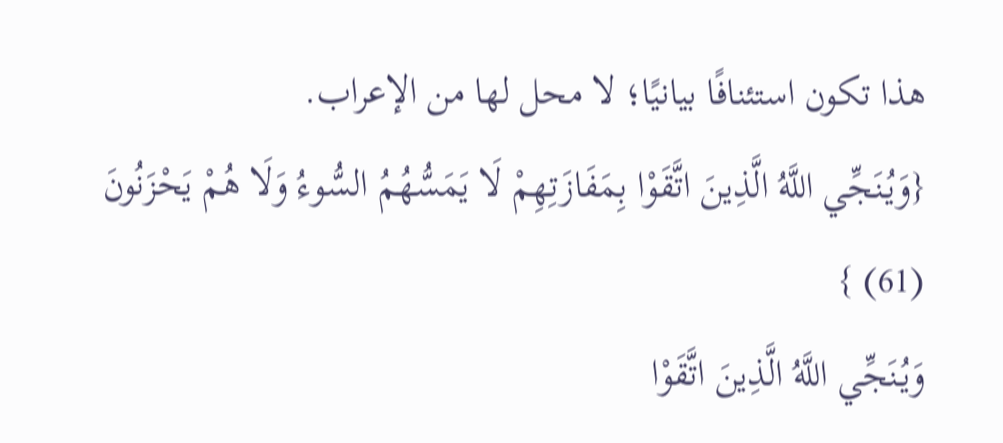هذا تكون استئنافًا بيانيًا؛ لا محل لها من الإعراب.
{وَيُنَجِّي اللَّهُ الَّذِينَ اتَّقَوْا بِمَفَازَتِهِمْ لَا يَمَسُّهُمُ السُّوءُ وَلَا هُمْ يَحْزَنُونَ (61) }
وَيُنَجِّي اللَّهُ الَّذِينَ اتَّقَوْا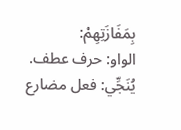بِمَفَازَتِهِمْ:
الواو: حرف عطف. يُنَجِّي: فعل مضارع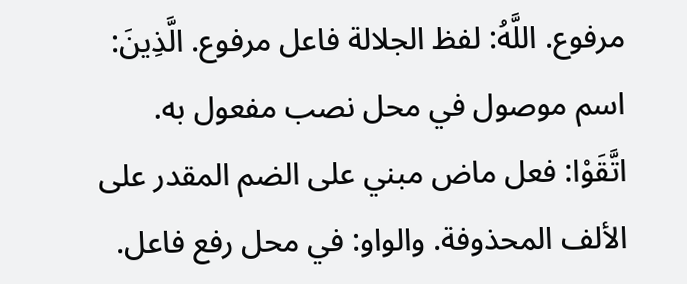مرفوع. اللَّهُ: لفظ الجلالة فاعل مرفوع. الَّذِينَ: اسم موصول في محل نصب مفعول به.
اتَّقَوْا: فعل ماض مبني على الضم المقدر على الألف المحذوفة. والواو: في محل رفع فاعل.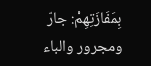بِمَفَازَتِهِمْ: جارّ ومجرور والباء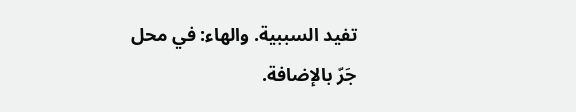تفيد السببية. والهاء: في محل جَرّ بالإضافة.